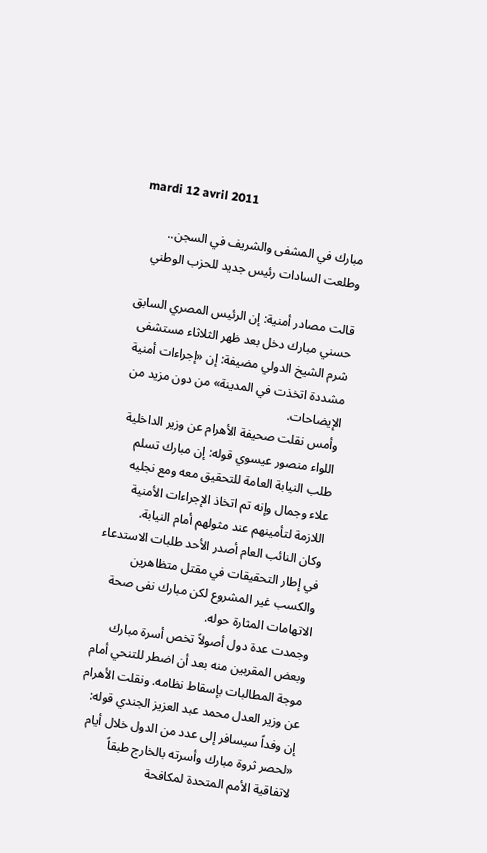mardi 12 avril 2011

مبارك في المشفى والشريف في السجن.. وطلعت السادات رئيس جديد للحزب الوطني

قالت مصادر أمنية: إن الرئيس المصري السابق حسني مبارك دخل بعد ظهر الثلاثاء مستشفى شرم الشيخ الدولي مضيفة: إن «إجراءات أمنية مشددة اتخذت في المدينة» من دون مزيد من الإيضاحات.
وأمس نقلت صحيفة الأهرام عن وزير الداخلية اللواء منصور عيسوي قوله: إن مبارك تسلم طلب النيابة العامة للتحقيق معه ومع نجليه علاء وجمال وإنه تم اتخاذ الإجراءات الأمنية اللازمة لتأمينهم عند مثولهم أمام النيابة.
وكان النائب العام أصدر الأحد طلبات الاستدعاء في إطار التحقيقات في مقتل متظاهرين والكسب غير المشروع لكن مبارك نفى صحة الاتهامات المثارة حوله.
وجمدت عدة دول أصولاً تخص أسرة مبارك وبعض المقربين منه بعد أن اضطر للتنحي أمام موجة المطالبات بإسقاط نظامه. ونقلت الأهرام عن وزير العدل محمد عبد العزيز الجندي قوله: إن وفداً سيسافر إلى عدد من الدول خلال أيام «لحصر ثروة مبارك وأسرته بالخارج طبقاً لاتفاقية الأمم المتحدة لمكافحة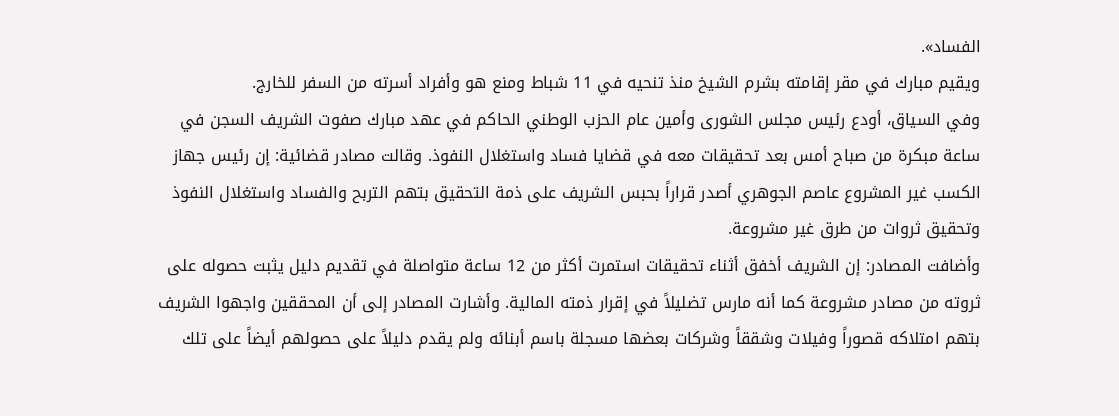الفساد».
ويقيم مبارك في مقر إقامته بشرم الشيخ منذ تنحيه في 11 شباط ومنع هو وأفراد أسرته من السفر للخارج.
وفي السياق، أودع رئيس مجلس الشورى وأمين عام الحزب الوطني الحاكم في عهد مبارك صفوت الشريف السجن في ساعة مبكرة من صباح أمس بعد تحقيقات معه في قضايا فساد واستغلال النفوذ. وقالت مصادر قضائية: إن رئيس جهاز الكسب غير المشروع عاصم الجوهري أصدر قراراً بحبس الشريف على ذمة التحقيق بتهم التربح والفساد واستغلال النفوذ وتحقيق ثروات من طرق غير مشروعة.
وأضافت المصادر: إن الشريف أخفق أثناء تحقيقات استمرت أكثر من 12 ساعة متواصلة في تقديم دليل يثبت حصوله على ثروته من مصادر مشروعة كما أنه مارس تضليلاً في إقرار ذمته المالية. وأشارت المصادر إلى أن المحققين واجهوا الشريف بتهم امتلاكه قصوراً وفيلات وشققاً وشركات بعضها مسجلة باسم أبنائه ولم يقدم دليلاً على حصولهم أيضاً على تلك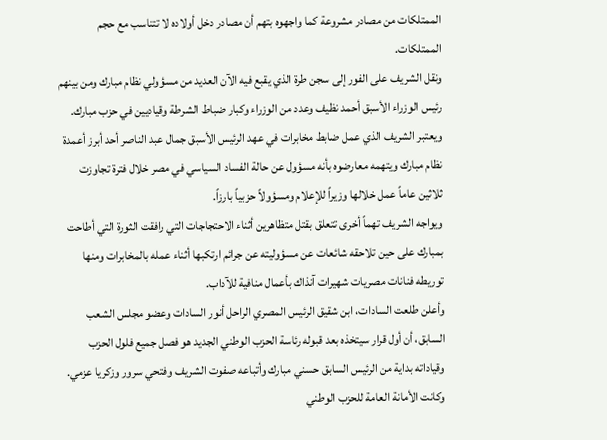الممتلكات من مصادر مشروعة كما واجهوه بتهم أن مصادر دخل أولاده لا تتناسب مع حجم الممتلكات.
ونقل الشريف على الفور إلى سجن طرة الذي يقبع فيه الآن العديد من مسؤولي نظام مبارك ومن بينهم رئيس الوزراء الأسبق أحمد نظيف وعدد من الوزراء وكبار ضباط الشرطة وقياديين في حزب مبارك. ويعتبر الشريف الذي عمل ضابط مخابرات في عهد الرئيس الأسبق جمال عبد الناصر أحد أبرز أعمدة نظام مبارك ويتهمه معارضوه بأنه مسؤول عن حالة الفساد السياسي في مصر خلال فترة تجاوزت ثلاثين عاماً عمل خلالها وزيراً للإعلام ومسؤولاً حزبياً بارزاً.
ويواجه الشريف تهماً أخرى تتعلق بقتل متظاهرين أثناء الاحتجاجات التي رافقت الثورة التي أطاحت بمبارك على حين تلاحقه شائعات عن مسؤوليته عن جرائم ارتكبها أثناء عمله بالمخابرات ومنها توريطه فنانات مصريات شهيرات آنذاك بأعمال منافية للآداب.
وأعلن طلعت السادات، ابن شقيق الرئيس المصري الراحل أنور السادات وعضو مجلس الشعب السابق، أن أول قرار سيتخذه بعد قبوله رئاسة الحزب الوطني الجديد هو فصل جميع فلول الحزب وقياداته بداية من الرئيس السابق حسني مبارك وأتباعه صفوت الشريف وفتحي سرور وزكريا عزمي.
وكانت الأمانة العامة للحزب الوطني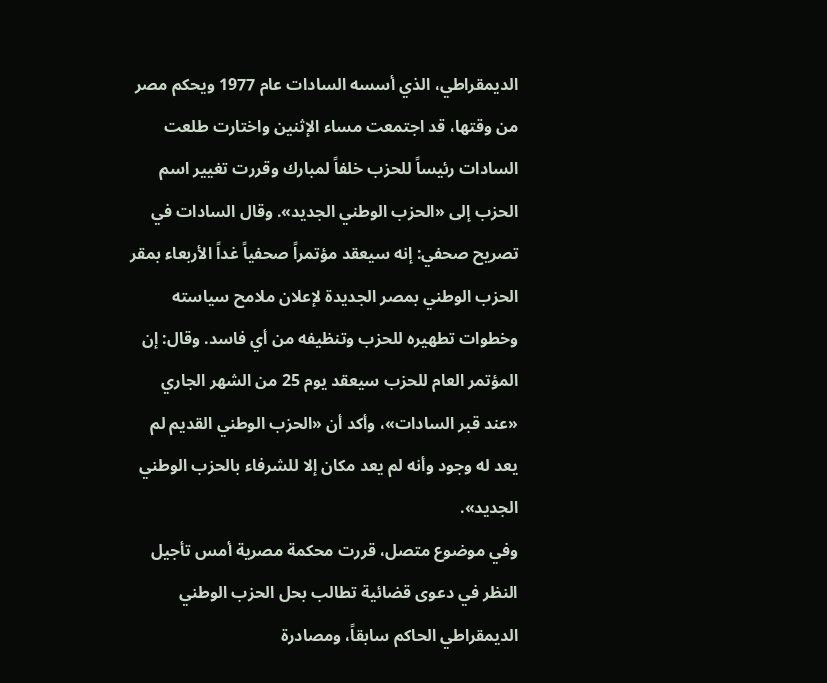الديمقراطي، الذي أسسه السادات عام 1977 ويحكم مصر من وقتها، قد اجتمعت مساء الإثنين واختارت طلعت السادات رئيساً للحزب خلفاً لمبارك وقررت تغيير اسم الحزب إلى «الحزب الوطني الجديد». وقال السادات في تصريح صحفي: إنه سيعقد مؤتمراً صحفياً غداً الأربعاء بمقر الحزب الوطني بمصر الجديدة لإعلان ملامح سياسته وخطوات تطهيره للحزب وتنظيفه من أي فاسد. وقال: إن المؤتمر العام للحزب سيعقد يوم 25 من الشهر الجاري «عند قبر السادات»، وأكد أن «الحزب الوطني القديم لم يعد له وجود وأنه لم يعد مكان إلا للشرفاء بالحزب الوطني الجديد».
وفي موضوع متصل، قررت محكمة مصرية أمس تأجيل النظر في دعوى قضائية تطالب بحل الحزب الوطني الديمقراطي الحاكم سابقاً، ومصادرة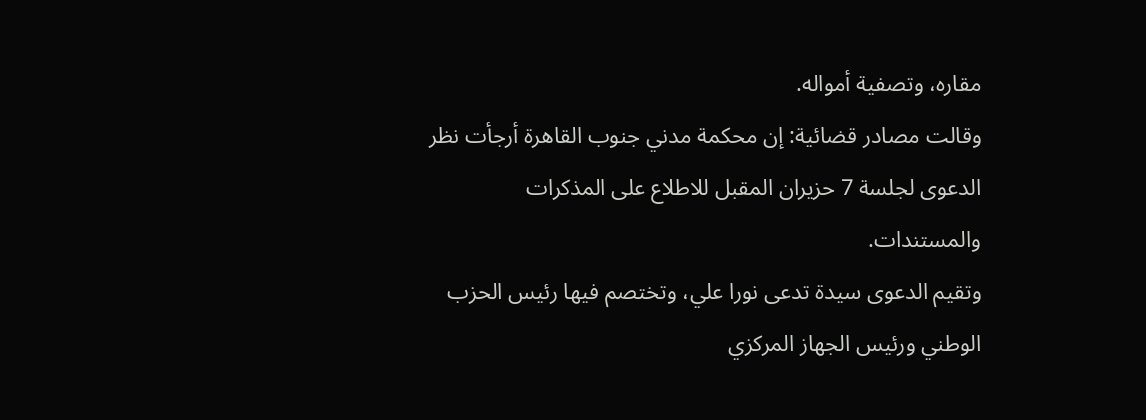مقاره، وتصفية أمواله.
وقالت مصادر قضائية: إن محكمة مدني جنوب القاهرة أرجأت نظر الدعوى لجلسة 7 حزيران المقبل للاطلاع على المذكرات والمستندات.
وتقيم الدعوى سيدة تدعى نورا علي، وتختصم فيها رئيس الحزب الوطني ورئيس الجهاز المركزي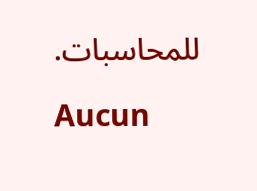للمحاسبات.

Aucun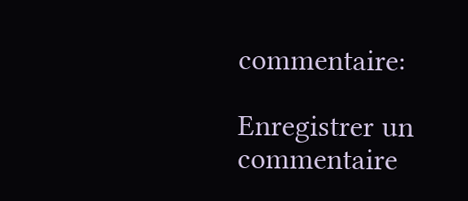commentaire:

Enregistrer un commentaire